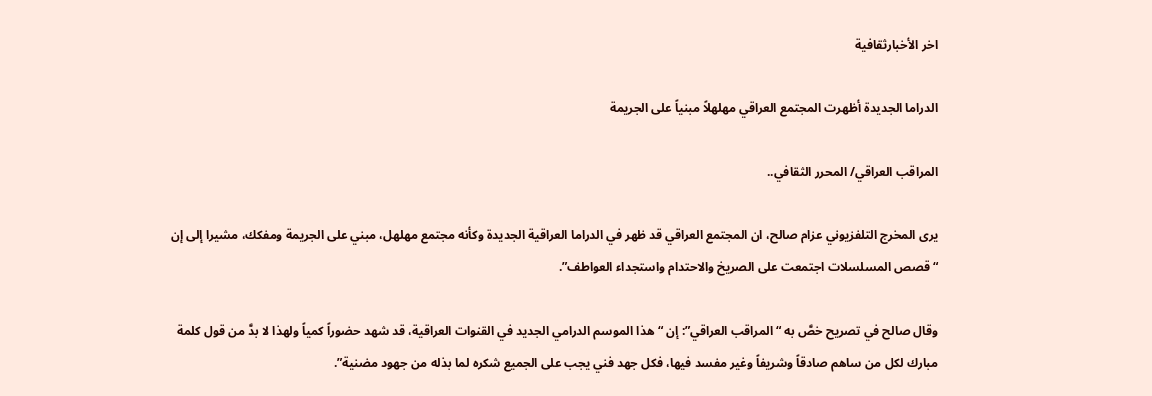اخر الأخبارثقافية

الدراما الجديدة أظهرت المجتمع العراقي مهلهلاً مبنياً على الجريمة

المراقب العراقي/ المحرر الثقافي..

يرى المخرج التلفزيوني عزام صالح، ان المجتمع العراقي قد ظهر في الدراما العراقية الجديدة وكأنه مجتمع مهلهل، مبني على الجريمة ومفكك، مشيرا إلى إن “قصص المسلسلات اجتمعت على الصريخ والاحتدام واستجداء العواطف”.

وقال صالح في تصريح خصَّ به “المراقب العراقي”: إن “هذا الموسم الدرامي الجديد في القنوات العراقية، قد شهد حضوراً كمياً ولهذا لا بدَّ من قول كلمة مبارك لكل من ساهم صادقاً وشريفاً وغير مفسد فيها، فكل جهد فني يجب على الجميع شكره لما بذله من جهود مضنية”.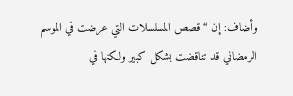وأضاف: إن “قصص المسلسلات التي عرضت في الموسم الرمضاني قد تناقضت بشكل كبير ولكنها في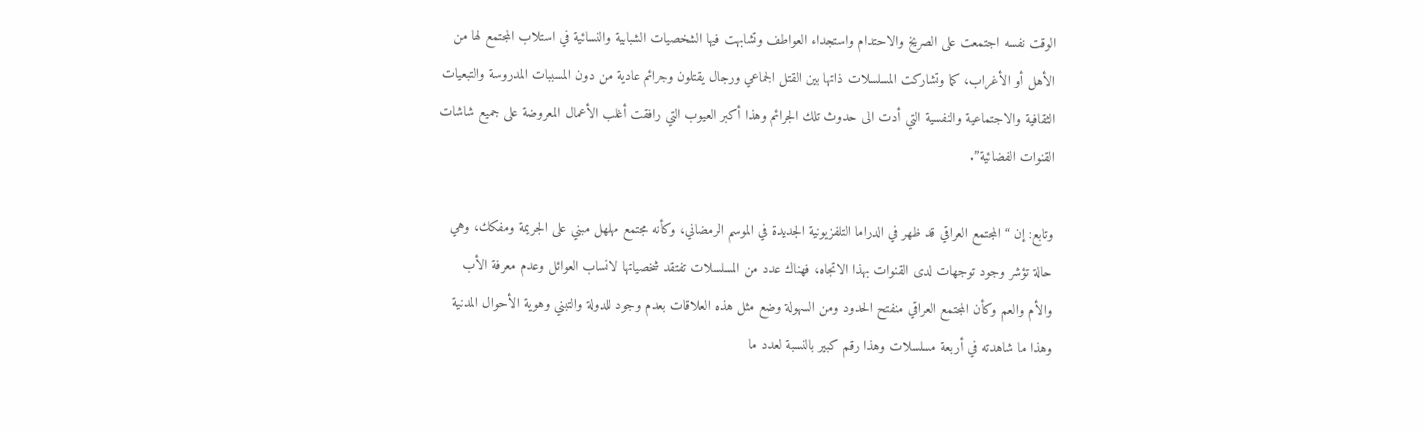الوقت نفسه اجتمعت على الصريخ والاحتدام واستجداء العواطف وتشابهت فيها الشخصيات الشبابية والنسائية في استلاب المجتمع لها من الأهل أو الأغراب، كما وتشاركت المسلسلات ذاتها بين القتل الجماعي ورجال يقتلون وجرائم عادية من دون المسببات المدروسة والتبعيات الثقافية والاجتماعية والنفسية التي أدت الى حدوث تلك الجرائم وهذا أكبر العيوب التي رافقت أغلب الأعمال المعروضة على جميع شاشات القنوات الفضائية”.

وتابع: إن “المجتمع العراقي قد ظهر في الدراما التلفزيونية الجديدة في الموسم الرمضاني، وكأنه مجتمع مهلهل مبني على الجريمة ومفكك، وهي حالة تؤشر وجود توجهات لدى القنوات بهذا الاتجاه، فهناك عدد من المسلسلات تفتقد شخصياتها لانساب العوائل وعدم معرفة الأب والأم والعم وكأن المجتمع العراقي منفتح الحدود ومن السهولة وضع مثل هذه العلاقات بعدم وجود للدولة والتبني وهوية الأحوال المدنية وهذا ما شاهدته في أربعة مسلسلات وهذا رقم كبير بالنسبة لعدد ما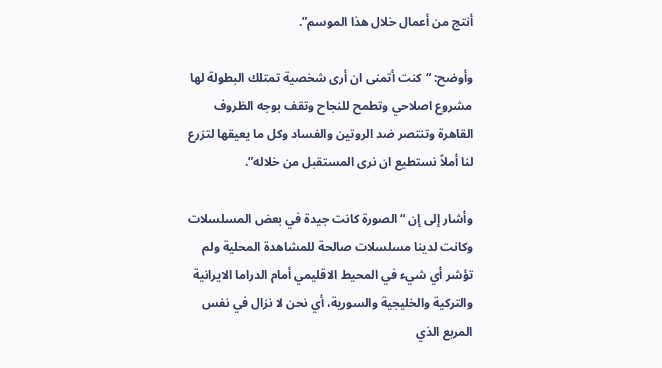أنتج من أعمال خلال هذا الموسم”.

وأوضح: “كنت أتمنى ان أرى شخصية تمتلك البطولة لها مشروع اصلاحي وتطمح للنجاح وتقف بوجه الظروف القاهرة وتنتصر ضد الروتين والفساد وكل ما يعيقها لتزرع لنا أملاً نستطيع ان نرى المستقبل من خلاله”.

وأشار إلى إن “الصورة كانت جيدة في بعض المسلسلات وكانت لدينا مسلسلات صالحة للمشاهدة المحلية ولم تؤشر أي شيء في المحيط الاقليمي أمام الدراما الايرانية والتركية والخليجية والسورية، أي نحن لا نزال في نفس المربع الذي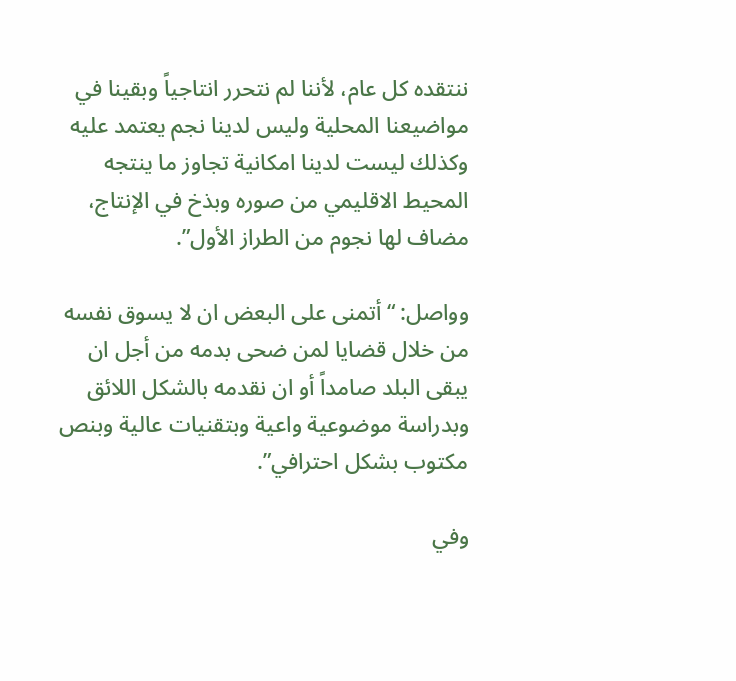ننتقده كل عام، لأننا لم نتحرر انتاجياً وبقينا في مواضيعنا المحلية وليس لدينا نجم يعتمد عليه وكذلك ليست لدينا امكانية تجاوز ما ينتجه المحيط الاقليمي من صوره وبذخ في الإنتاج، مضاف لها نجوم من الطراز الأول”.

وواصل: “أتمنى على البعض ان لا يسوق نفسه من خلال قضايا لمن ضحى بدمه من أجل ان يبقى البلد صامداً أو ان نقدمه بالشكل اللائق وبدراسة موضوعية واعية وبتقنيات عالية وبنص مكتوب بشكل احترافي”.

وفي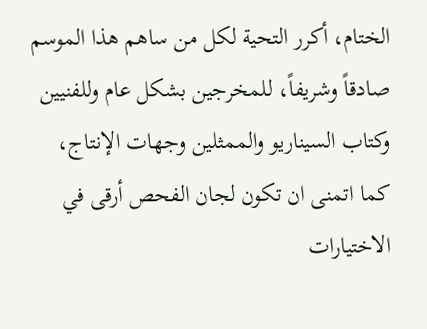الختام، أكرر التحية لكل من ساهم هذا الموسم صادقاً وشريفاً، للمخرجين بشكل عام وللفنيين وكتاب السيناريو والممثلين وجهات الإنتاج، كما اتمنى ان تكون لجان الفحص أرقى في الاختيارات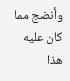وأنضج مما كان عليه هذا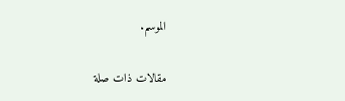الموسم.

مقالات ذات صلة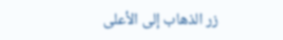زر الذهاب إلى الأعلى